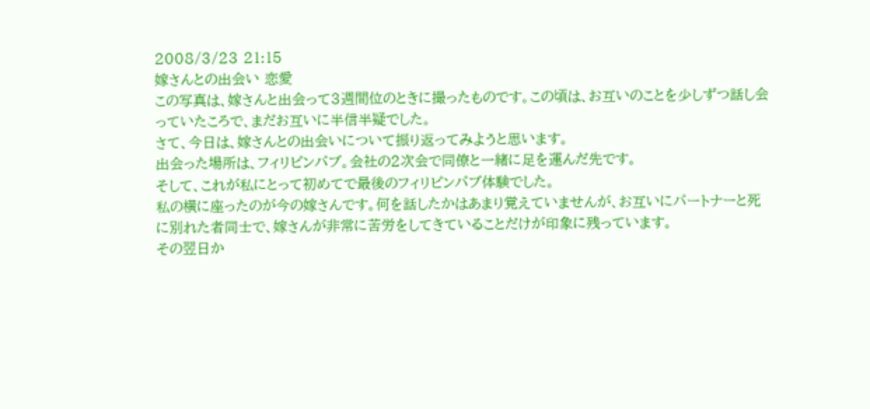2008/3/23 21:15
嫁さんとの出会い 恋愛
この写真は、嫁さんと出会って3週間位のときに撮ったものです。この頃は、お互いのことを少しずつ話し会っていたころで、まだお互いに半信半疑でした。
さて、今日は、嫁さんとの出会いについて振り返ってみようと思います。
出会った場所は、フィリピンパブ。会社の2次会で同僚と一緒に足を運んだ先です。
そして、これが私にとって初めてで最後のフィリピンパブ体験でした。
私の横に座ったのが今の嫁さんです。何を話したかはあまり覚えていませんが、お互いにパートナーと死に別れた者同士で、嫁さんが非常に苦労をしてきていることだけが印象に残っています。
その翌日か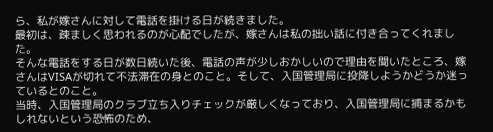ら、私が嫁さんに対して電話を掛ける日が続きました。
最初は、疎ましく思われるのが心配でしたが、嫁さんは私の拙い話に付き合ってくれました。
そんな電話をする日が数日続いた後、電話の声が少しおかしいので理由を聞いたところ、嫁さんはVISAが切れて不法滞在の身とのこと。そして、入国管理局に投降しようかどうか迷っているとのこと。
当時、入国管理局のクラブ立ち入りチェックが厳しくなっており、入国管理局に捕まるかもしれないという恐怖のため、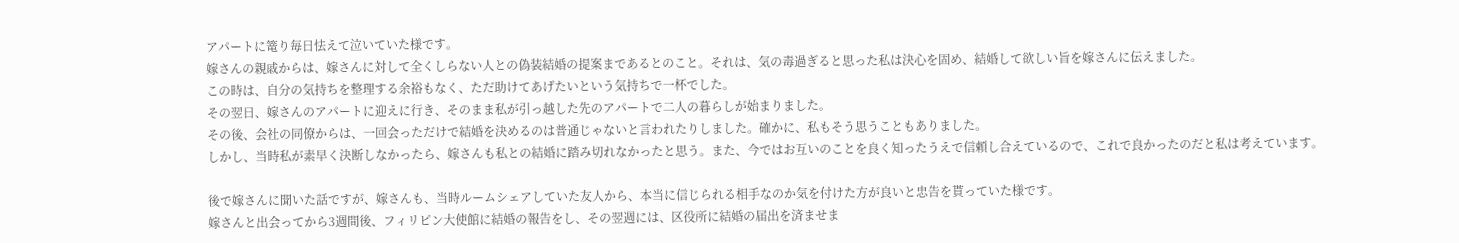アパートに篭り毎日怯えて泣いていた様です。
嫁さんの親戚からは、嫁さんに対して全くしらない人との偽装結婚の提案まであるとのこと。それは、気の毒過ぎると思った私は決心を固め、結婚して欲しい旨を嫁さんに伝えました。
この時は、自分の気持ちを整理する余裕もなく、ただ助けてあげたいという気持ちで一杯でした。
その翌日、嫁さんのアパートに迎えに行き、そのまま私が引っ越した先のアパートで二人の暮らしが始まりました。
その後、会社の同僚からは、一回会っただけで結婚を決めるのは普通じゃないと言われたりしました。確かに、私もそう思うこともありました。
しかし、当時私が素早く決断しなかったら、嫁さんも私との結婚に踏み切れなかったと思う。また、今ではお互いのことを良く知ったうえで信頼し合えているので、これで良かったのだと私は考えています。

後で嫁さんに聞いた話ですが、嫁さんも、当時ルームシェアしていた友人から、本当に信じられる相手なのか気を付けた方が良いと忠告を貰っていた様です。
嫁さんと出会ってから3週間後、フィリピン大使館に結婚の報告をし、その翌週には、区役所に結婚の届出を済ませま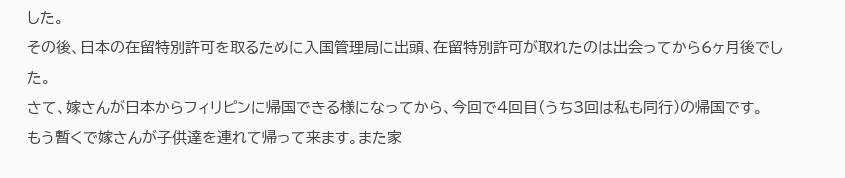した。
その後、日本の在留特別許可を取るために入国管理局に出頭、在留特別許可が取れたのは出会ってから6ヶ月後でした。
さて、嫁さんが日本からフィリピンに帰国できる様になってから、今回で4回目(うち3回は私も同行)の帰国です。
もう暫くで嫁さんが子供達を連れて帰って来ます。また家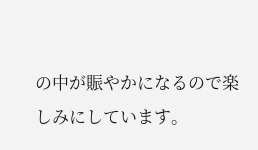の中が賑やかになるので楽しみにしています。